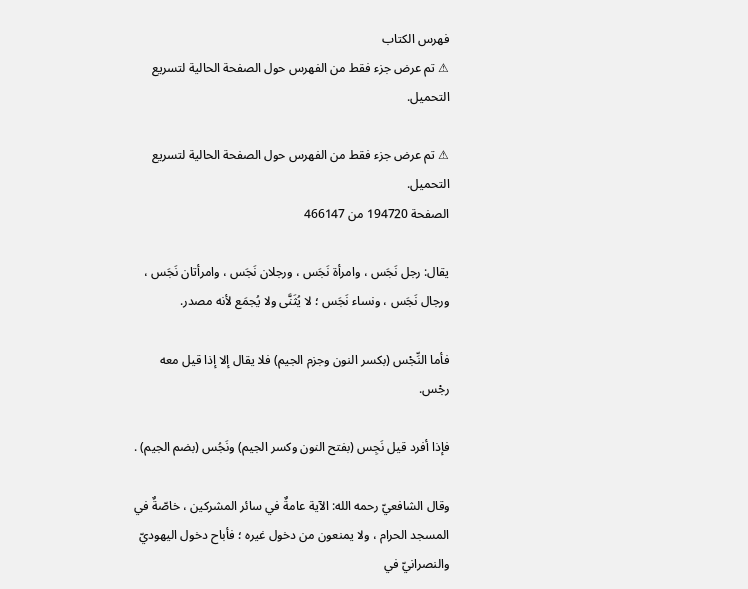فهرس الكتاب
⚠ تم عرض جزء فقط من الفهرس حول الصفحة الحالية لتسريع التحميل.

⚠ تم عرض جزء فقط من الفهرس حول الصفحة الحالية لتسريع التحميل.
الصفحة 194720 من 466147

يقال: رجل نَجَس ، وامرأة نَجَس ، ورجلان نَجَس ، وامرأتان نَجَس ، ورجال نَجَس ، ونساء نَجَس ؛ لا يُثَنَّى ولا يُجمَع لأنه مصدر.

فأما النِّجْس (بكسر النون وجزم الجيم) فلا يقال إلا إذا قيل معه رجْس.

فإذا أفرد قيل نَجِس (بفتح النون وكسر الجيم) ونَجُس (بضم الجيم) .

وقال الشافعيّ رحمه الله: الآية عامةٌ في سائر المشركين ، خاصّةٌ في المسجد الحرام ، ولا يمنعون من دخول غيره ؛ فأباح دخول اليهوديّ والنصرانيّ في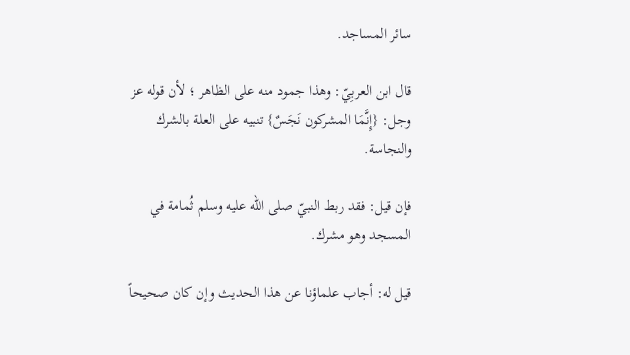سائر المساجد.

قال ابن العربِيّ: وهذا جمود منه على الظاهر ؛ لأن قوله عز وجل: {إِنَّمَا المشركون نَجَسٌ} تنبيه على العلة بالشرك والنجاسة.

فإن قيل: فقد ربط النبيّ صلى الله عليه وسلم ثُمامة في المسجد وهو مشرك.

قيل له: أجاب علماؤنا عن هذا الحديث وإن كان صحيحاً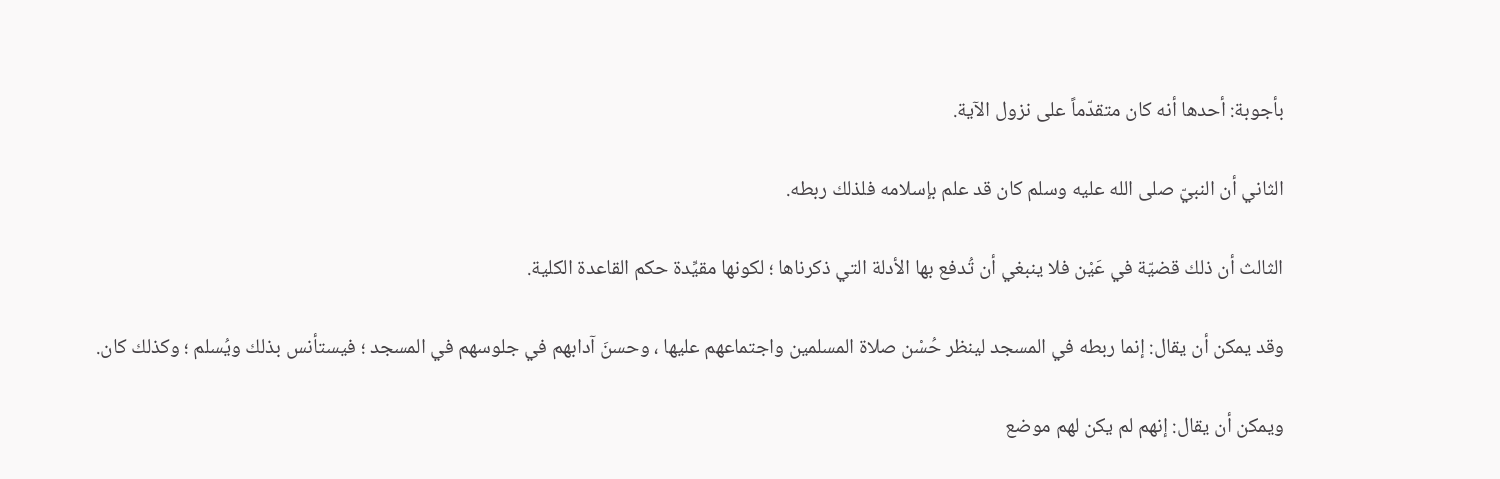بأجوبة: أحدها أنه كان متقدّماً على نزول الآية.

الثاني أن النبيّ صلى الله عليه وسلم كان قد علم بإسلامه فلذلك ربطه.

الثالث أن ذلك قضيّة في عَيْن فلا ينبغي أن تُدفع بها الأدلة التي ذكرناها ؛ لكونها مقيِّدة حكم القاعدة الكلية.

وقد يمكن أن يقال: إنما ربطه في المسجد لينظر حُسْن صلاة المسلمين واجتماعهم عليها ، وحسنَ آدابهم في جلوسهم في المسجد ؛ فيستأنس بذلك ويُسلم ؛ وكذلك كان.

ويمكن أن يقال: إنهم لم يكن لهم موضع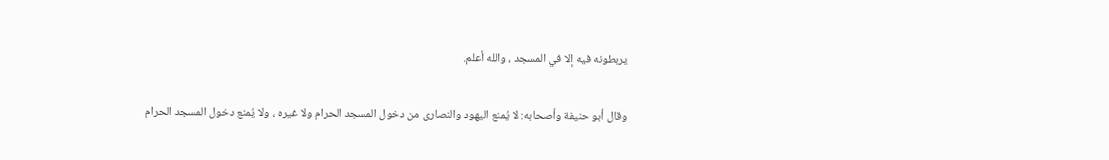يربطونه فيه إلا في المسجد ، والله أعلم.

وقال أبو حنيفة وأصحابه: لا يُمنع اليهود والنصارى من دخول المسجد الحرام ولا غيره ، ولا يُمنع دخول المسجد الحرام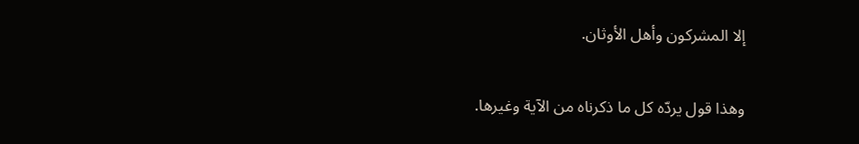إلا المشركون وأهل الأوثان.

وهذا قول يردّه كل ما ذكرناه من الآية وغيرها.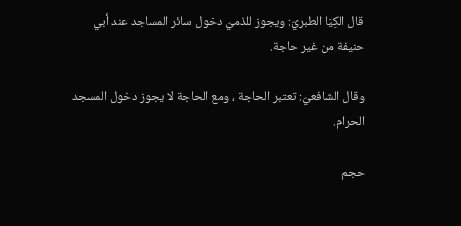قال الكِيَا الطبريّ: ويجوز للذميّ دخول سائر المساجد عند أبي حنيفة من غير حاجة.

وقال الشافعيّ: تعتبر الحاجة ، ومع الحاجة لا يجوز دخول المسجد الحرام.

حجم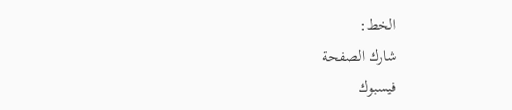الخط:
شارك الصفحة
فيسبوك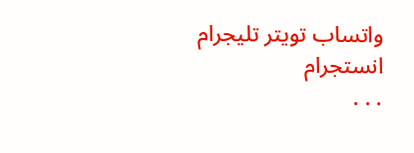واتساب تويتر تليجرام انستجرام
. . .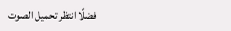فضلًا انتظر تحميل الصوت